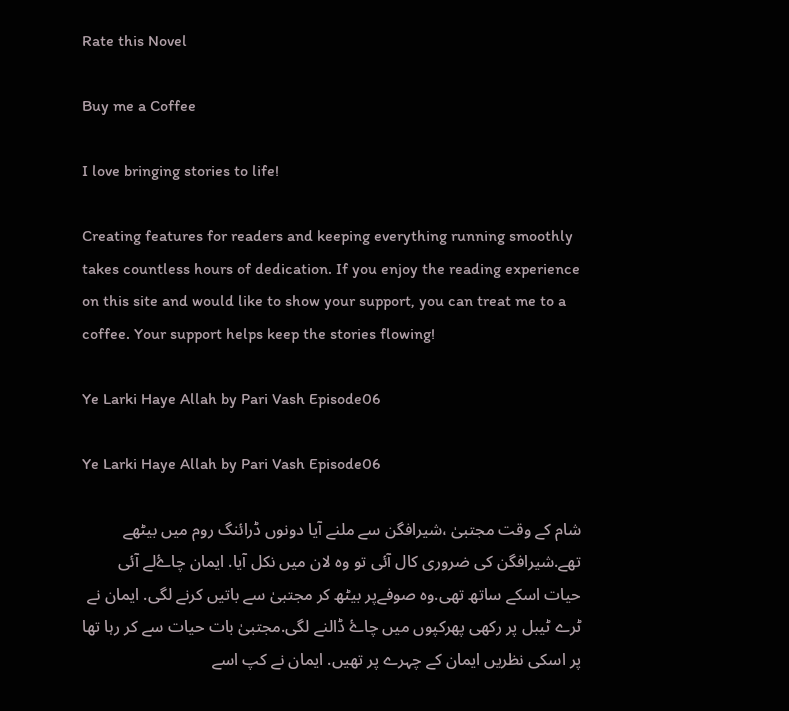Rate this Novel

Buy me a Coffee

I love bringing stories to life!

Creating features for readers and keeping everything running smoothly takes countless hours of dedication. If you enjoy the reading experience on this site and would like to show your support, you can treat me to a coffee. Your support helps keep the stories flowing!

Ye Larki Haye Allah by Pari Vash Episode06

Ye Larki Haye Allah by Pari Vash Episode06

شام کے وقت مجتبیٰ ،شیرافگن سے ملنے آیا دونوں ڈرائنگ روم میں بیٹھے تھے.شیرافگن کی ضروری کال آئی تو وہ لان میں نکل آیا. ایمان چاۓلے آئی حیات اسکے ساتھ تھی.وہ صوفےپر بیٹھ کر مجتبیٰ سے باتیں کرنے لگی. ایمان نے ٹرے ٹیبل پر رکھی پھرکپوں میں چاۓ ڈالنے لگی.مجتبیٰ بات حیات سے کر رہا تھا پر اسکی نظریں ایمان کے چہرے پر تھیں. ایمان نے کپ اسے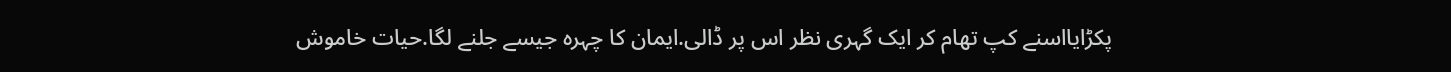پکڑایااسنے کپ تھام کر ایک گہری نظر اس پر ڈالی.ایمان کا چہرہ جیسے جلنے لگا.حیات خاموش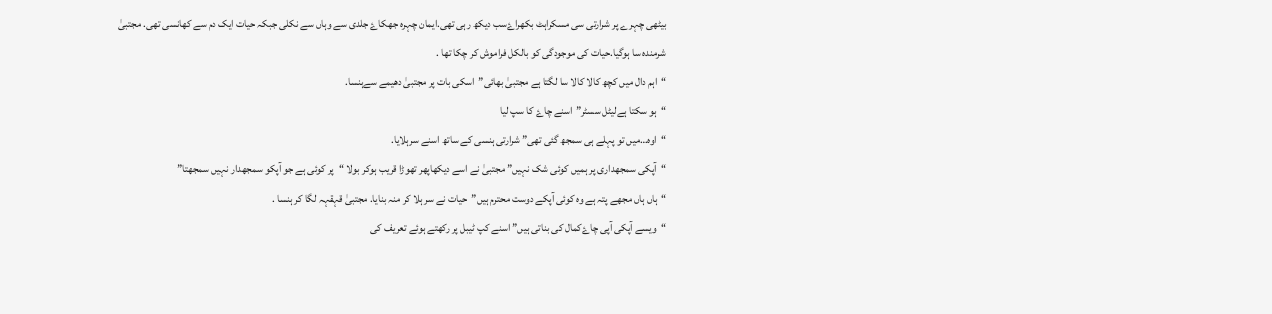بیٹھی چہرے پر شرارتی سی مسکراہٹ بکھراۓسب دیکھ رہی تھی.ایمان چہرہ جھکاۓ جلدی سے وہاں سے نکلی جبکہ حیات ایک دم سے کھانسی تھی. مجتبیٰ شرمندہ سا ہوگیا.حیات کی موجودگی کو بالکل فراموش کر چکا تھا .
“اہم دال میں کچھ کالا کالا سا لگتا ہے مجتبیٰ بھائی”اسکی بات پر مجتبیٰ دھیمے سےہنسا.
“ہو سکتا ہےلیٹل سسٹر”اسنے چاۓ کا سپ لیا
“اوہ…میں تو پہلے ہی سمجھ گئی تھی” شرارتی ہنسی کے ساتھ اسنے سرہلایا.
“آپکی سمجھداری پر ہمیں کوئی شک نہیں” مجتبیٰ نے اسے دیکھاپھر تھوڑا قریب ہوکر بولا “پر کوئی ہے جو آپکو سمجھدار نہیں سمجھتا”
“ہاں ہاں مجھے پتہ ہے وہ کوئی آپکے دوست محترم ہیں”حیات نے سر ہلا کر منہ بنایا. مجتبیٰ قہقہہ لگا کر ہنسا .
“ویسے آپکی آپی چاۓکمال کی بناتی ہیں” اسنے کپ ٹیبل پر رکھتے ہوئے تعریف کی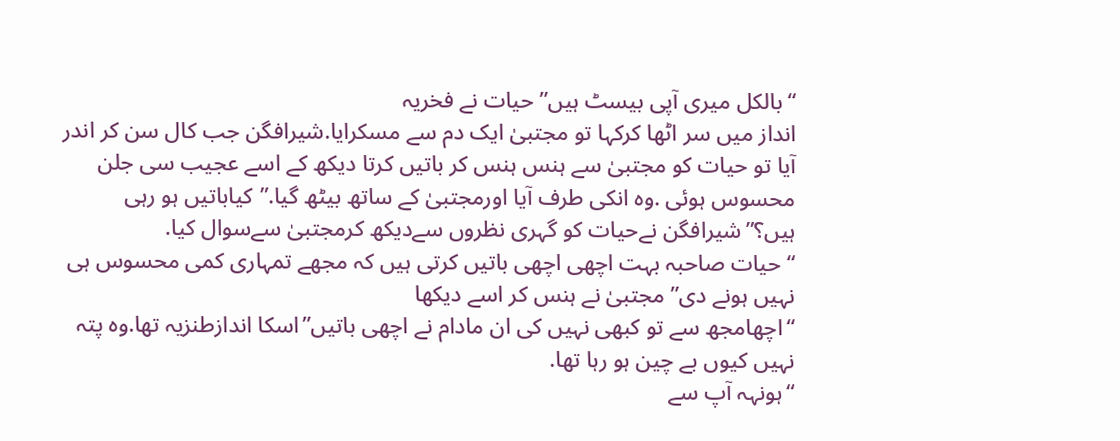“بالکل میری آپی بیسٹ ہیں”حیات نے فخریہ
انداز میں سر اٹھا کرکہا تو مجتبیٰ ایک دم سے مسکرایا.شیرافگن جب کال سن کر اندر آیا تو حیات کو مجتبیٰ سے ہنس ہنس کر باتیں کرتا دیکھ کے اسے عجیب سی جلن محسوس ہوئی .وہ انکی طرف آیا اورمجتبیٰ کے ساتھ بیٹھ گیا.”کیاباتیں ہو رہی ہیں؟”شیرافگن نےحیات کو گہری نظروں سےدیکھ کرمجتبیٰ سےسوال کیا.
“حیات صاحبہ بہت اچھی اچھی باتیں کرتی ہیں کہ مجھے تمہاری کمی محسوس ہی نہیں ہونے دی” مجتبیٰ نے ہنس کر اسے دیکھا
“اچھامجھ سے تو کبھی نہیں کی ان مادام نے اچھی باتیں”اسکا اندازطنزیہ تھا.وہ پتہ نہیں کیوں بے چین ہو رہا تھا.
“ہونہہ آپ سے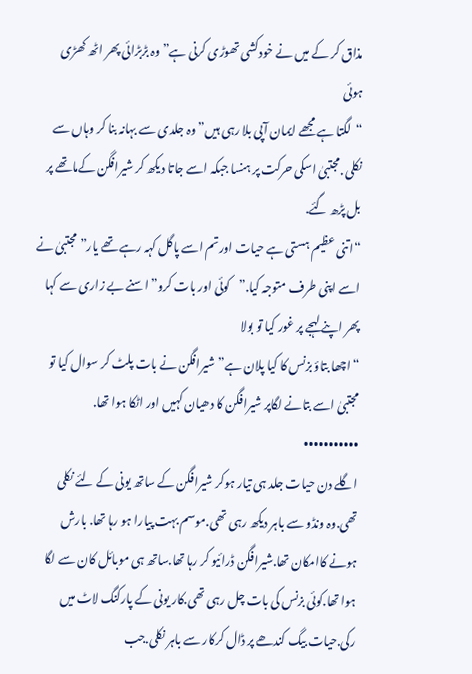مذاق کر کے میں نے خودکشی تھوڑی کرنی ہے”وہ بڑبڑائی پھر اٹھ کھڑی ہوئی
“لگتا ہے مجھے ایمان آپی بلا رہی ہیں”وہ جلدی سے بہانہ بنا کر وہاں سے نکلی .مجتبیٰ اسکی حرکت پر ہنسا جبکہ اسے جاتا دیکھ کر شیرافگن کےماتھے پر بل پڑھ گئے.
“اتنی عظیم ہستی ہے حیات اورتم اسے پاگل کہہ رہے تھے یار”مجتبیٰ نے اسے اپنی طرف متوجہ کیا.”کوئی اور بات کرو”اسنے بے زاری سے کہا پھر اپنے لہجے پر غور کیا تو بولا
“اچھا بتاؤ بزنس کا کیا پلان ہے”شیرافگن نے بات پلٹ کر سوال کیا تو مجتبیٰ اسے بتانے لگاپر شیرافگن کا دھیان کہیں اور اٹکا ہوا تھا.
•••••••••••
اگلے دن حیات جلد ہی تیار ہوکر شیرافگن کے ساتھ یونی کے لئے نکلی تھی.وہ ونڈو سے باہر دیکھ رہی تھی.موسم بہت پیارا ہو رہا تھا. بارش ہونے کاامکان تھا.شیرافگن ڈرائیو کر رہا تھا.ساتھ ہی موبائل کان سے لگا ہوا تھا.کوئی بزنس کی بات چل رہی تھی.کار یونی کے پارکنگ لاٹ میں رکی.حیات بیگ کندھے پر ڈال کرکار سے باہر نکلی.جب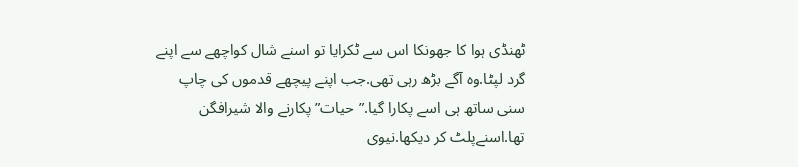ٹھنڈی ہوا کا جھونکا اس سے ٹکرایا تو اسنے شال کواچھے سے اپنے گرد لپٹا.وہ آگے بڑھ رہی تھی.جب اپنے پیچھے قدموں کی چاپ سنی ساتھ ہی اسے پکارا گیا.”حیات” پکارنے والا شیرافگن تھا.اسنےپلٹ کر دیکھا.نیوی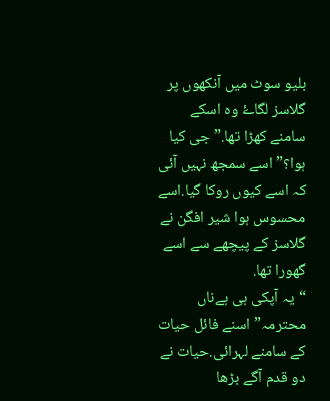بلیو سوٹ میں آنکھوں پر گلاسز لگاۓ وہ اسکے سامنے کھڑا تھا.”جی کیا ہوا؟” اسے سمجھ نہیں آئی کہ اسے کیوں روکا گیا.اسے محسوس ہوا شیر افگن نے گلاسز کے پیچھے سے اسے گھورا تھا.
“یہ آپکی ہی ہےناں محترمہ”اسنے فائل حیات کے سامنے لہرائی.حیات نے دو قدم آگے بڑھا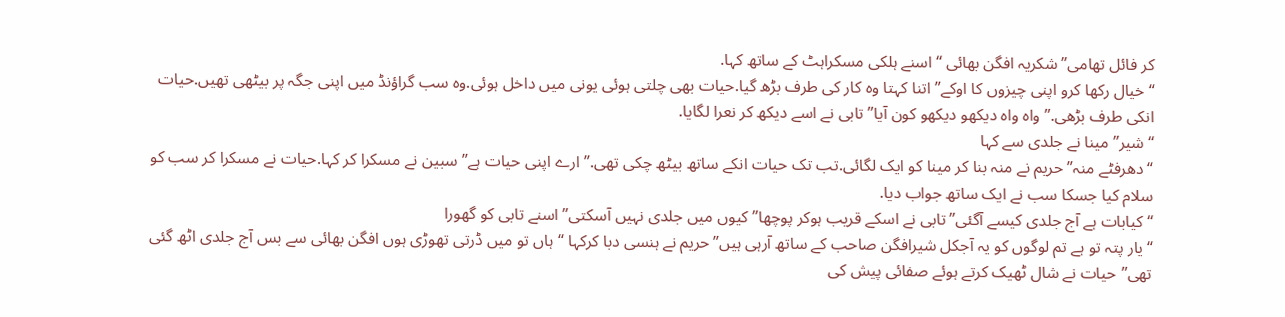کر فائل تھامی” شکریہ افگن بھائی “اسنے ہلکی مسکراہٹ کے ساتھ کہا.
“خیال رکھا کرو اپنی چیزوں کا اوکے” اتنا کہتا وہ کار کی طرف بڑھ گیا.حیات بھی چلتی ہوئی یونی میں داخل ہوئی.وہ سب گراؤنڈ میں اپنی جگہ پر بیٹھی تھیں.حیات انکی طرف بڑھی.”واہ واہ دیکھو دیکھو کون آیا” تابی نے اسے دیکھ کر نعرا لگایا.
“شیر” مینا نے جلدی سے کہا
“دھرفٹے منہ”حریم نے منہ بنا کر مینا کو ایک لگائی.تب تک حیات انکے ساتھ بیٹھ چکی تھی.” ارے اپنی حیات ہے”سبین نے مسکرا کر کہا.حیات نے مسکرا کر سب کو سلام کیا جسکا سب نے ایک ساتھ جواب دیا.
“کیابات ہے آج جلدی کیسے آگئی”تابی نے اسکے قریب ہوکر پوچھا”کیوں میں جلدی نہیں آسکتی”اسنے تابی کو گھورا
“یار پتہ تو ہے تم لوگوں کو یہ آجکل شیرافگن صاحب کے ساتھ آرہی ہیں”حریم نے ہنسی دبا کرکہا “ہاں تو میں ڈرتی تھوڑی ہوں افگن بھائی سے بس آج جلدی اٹھ گئی تھی”حیات نے شال ٹھیک کرتے ہوئے صفائی پیش کی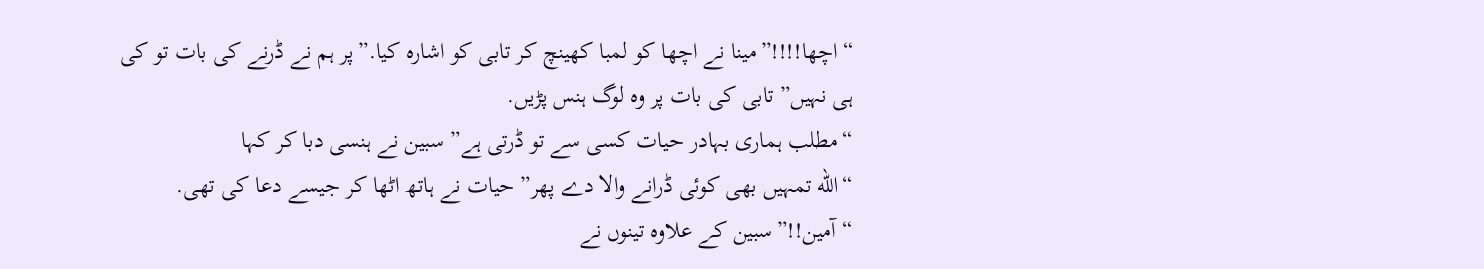“اچھا!!!!”مینا نے اچھا کو لمبا کھینچ کر تابی کو اشارہ کیا.”پر ہم نے ڈرنے کی بات تو کی ہی نہیں” تابی کی بات پر وہ لوگ ہنس پڑیں.
“مطلب ہماری بہادر حیات کسی سے تو ڈرتی ہے” سبین نے ہنسی دبا کر کہا
“اللّه تمہیں بھی کوئی ڈرانے والا دے پھر” حیات نے ہاتھ اٹھا کر جیسے دعا کی تھی.
“آمین!!”سبین کے علاوہ تینوں نے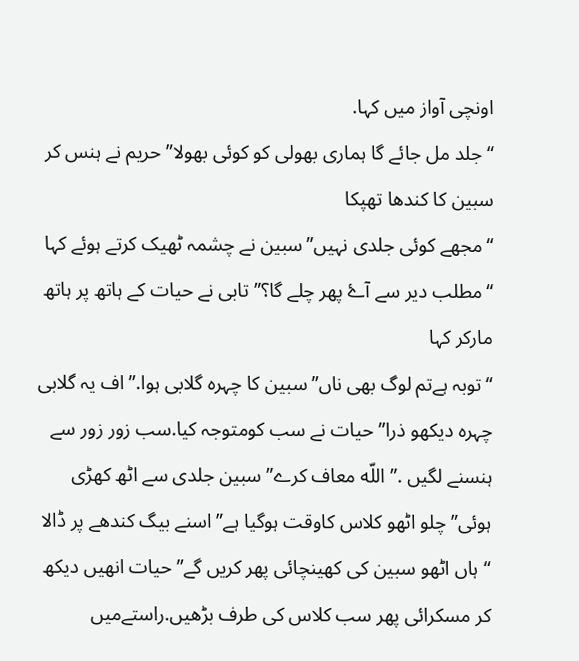اونچی آواز میں کہا.
“جلد مل جائے گا ہماری بھولی کو کوئی بھولا” حریم نے ہنس کر سبین کا کندھا تھپکا
“مجھے کوئی جلدی نہیں”سبین نے چشمہ ٹھیک کرتے ہوئے کہا
“مطلب دیر سے آۓ پھر چلے گا؟”تابی نے حیات کے ہاتھ پر ہاتھ مارکر کہا
“توبہ ہےتم لوگ بھی ناں”سبین کا چہرہ گلابی ہوا.”اف یہ گلابی چہرہ دیکھو ذرا”حیات نے سب کومتوجہ کیا.سب زور زور سے ہنسنے لگیں .”اللّه معاف کرے” سبین جلدی سے اٹھ کھڑی ہوئی”چلو اٹھو کلاس کاوقت ہوگیا ہے”اسنے بیگ کندھے پر ڈالا
“ہاں اٹھو سبین کی کھینچائی پھر کریں گے” حیات انھیں دیکھ کر مسکرائی پھر سب کلاس کی طرف بڑھیں.راستےمیں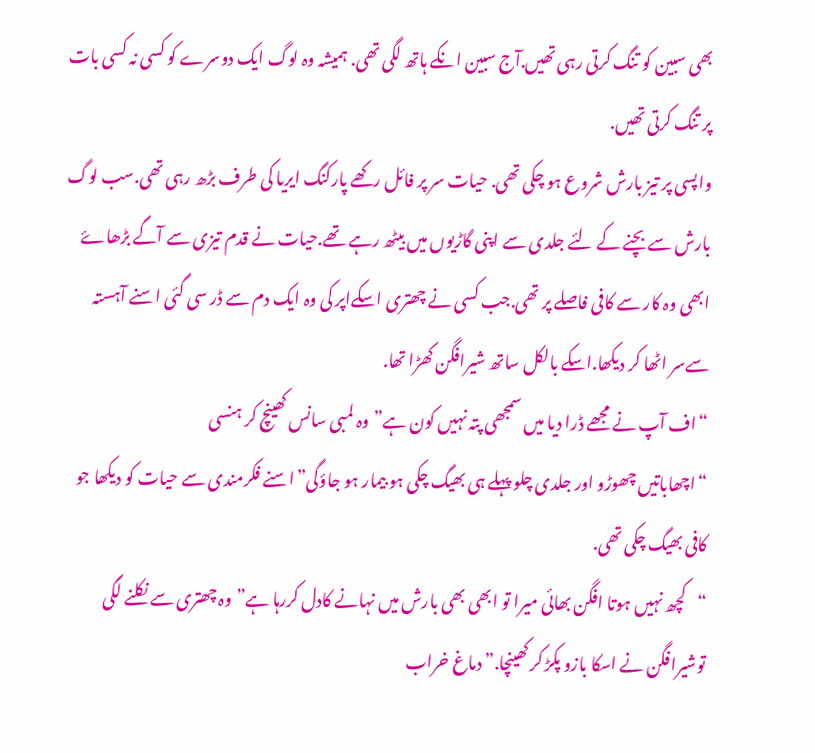بھی سبین کو تنگ کرتی رہی تھیں.آج سبین انکے ہاتھ لگی تھی. ہمیشہ وہ لوگ ایک دوسرے کو کسی نہ کسی بات پر تنگ کرتی تھیں.
واپسی پر تیز بارش شروع ہو چکی تھی. حیات سر پر فائل رکھے پارکنگ ایریا کی طرف بڑھ رہی تھی.سب لوگ بارش سے بچنے کے لئے جلدی سے اپنی گاڑیوں میں بیٹھ رہے تھے.حیات نے قدم تیزی سے آگے بڑھاۓ ابھی وہ کار سے کافی فاصلے پر تھی.جب کسی نے چھتری اسکےاپر کی وہ ایک دم سے ڈر سی گئی اسنے آہستہ سےسر اٹھا کر دیکھا.اسکے بالکل ساتھ شیرافگن کھڑا تھا.
“اف آپ نے مجھے ڈرا دیا میں سمجھی پتہ نہیں کون ہے”وہ لمبی سانس کھینچ کر ہنسی
“اچھاباتیں چھوڑو اور جلدی چلو پہلے ہی بھیگ چکی ہو بیمار ہو جاؤگی”اسنے فکرمندی سے حیات کو دیکھا جو کافی بھیگ چکی تھی.
“کچھ نہیں ہوتا افگن بھائی میرا تو ابھی بھی بارش میں نہانے کادل کررہا ہے”وہ چھتری سے نکلنے لگی توشیرافگن نے اسکا بازو پکڑ کر کھینچا.”دماغ خراب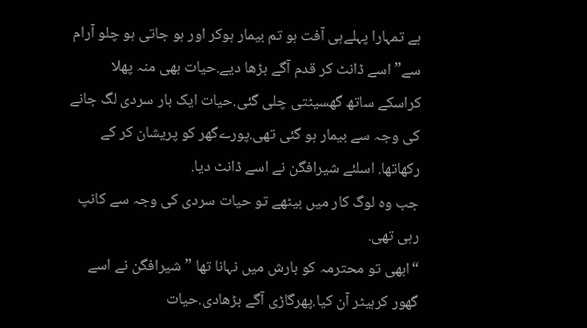ہے تمہارا پہلےہی آفت ہو تم بیمار ہوکر اور ہو جاتی ہو چلو آرام سے” اسے ڈانٹ کر قدم آگے بڑھا دیے.حیات بھی منہ پھلا کراسکے ساتھ گھسیٹتی چلی گئی.حیات ایک بار سردی لگ جانے کی وجہ سے بیمار ہو گئی تھی.پورےگھر کو پریشان کر کے رکھاتھا. اسلئے شیرافگن نے اسے ڈانٹ دیا.
جب وہ لوگ کار میں بیٹھے تو حیات سردی کی وجہ سے کانپ رہی تھی.
“ابھی تو محترمہ کو بارش میں نہانا تھا ” شیرافگن نے اسے گھور کرہیٹر آن کیا.پھرگاڑی آگے بڑھادی.حیات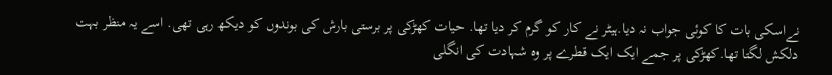نےاسکی بات کا کوئی جواب نہ دیا.ہیٹر نے کار کو گرم کر دیا تھا. حیات کھڑکی پر برستی بارش کی بوندوں کو دیکھ رہی تھی. اسے یہ منظر بہت دلکش لگتا تھا.کھڑکی پر جمے ایک ایک قطرے پر وہ شہادت کی انگلی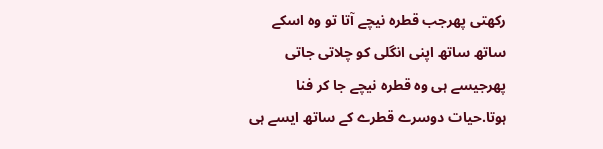رکھتی پھرجب قطرہ نیچے آتا تو وہ اسکے ساتھ ساتھ اپنی انگلی کو چلاتی جاتی پھرجیسے ہی وہ قطرہ نیچے جا کر فنا ہوتا.حیات دوسرے قطرے کے ساتھ ایسے ہی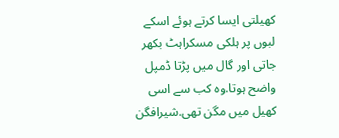کھیلتی ایسا کرتے ہوئے اسکے لبوں پر ہلکی مسکراہٹ بکھر جاتی اور گال میں پڑتا ڈمپل واضح ہوتا.وہ کب سے اسی کھیل میں مگن تھی.شیرافگن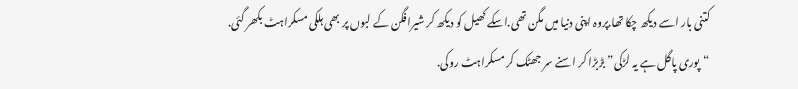کتنی بار اسے دیکھ چکا تھا.پروہ اپنی دنیا میں مگن تھی.اسکے کھیل کو دیکھ کر شیرافگن کے لبوں پر بھی ہلکی مسکراہٹ بکھر گئی.
“پوری پاگل ہے یہ لڑکی”بڑبڑا کر اسنے سر جھٹک کر مسکراہٹ روکی.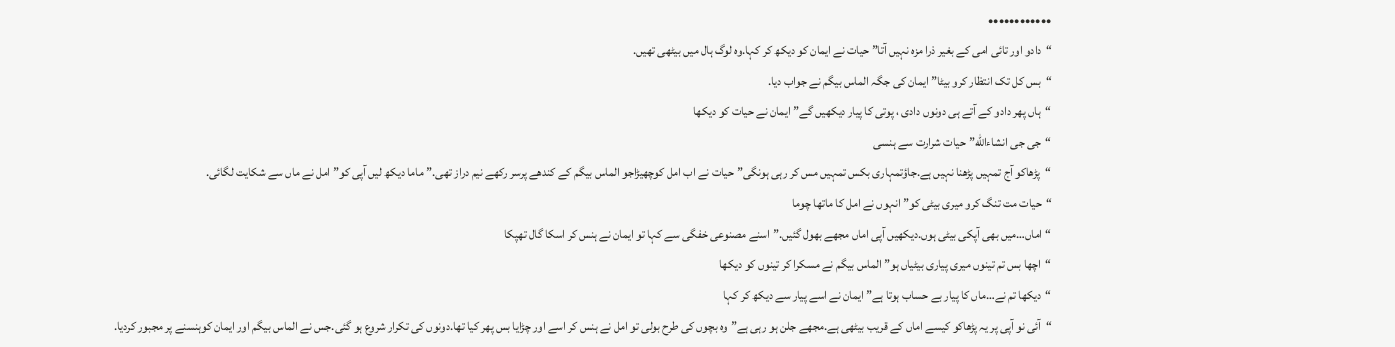••••••••••••
“دادو اور تائی امی کے بغیر ذرا مزہ نہیں آتا” حیات نے ایمان کو دیکھ کر کہا.وہ لوگ ہال میں بیٹھی تھیں.
“بس کل تک انتظار کرو بیٹا” ایمان کی جگہ الماس بیگم نے جواب دیا.
“ہاں پھر دادو کے آتے ہی دونوں دادی ، پوتی کا پیار دیکھیں گے”ایمان نے حیات کو دیکھا
“جی جی انشاءاللّه”حیات شرارت سے ہنسی
“پڑھاکو آج تمہیں پڑھنا نہیں ہے.جاؤتمہاری بکس تمہیں مس کر رہی ہونگی”حیات نے اب امل کوچھیڑاجو الماس بیگم کے کندھے پرسر رکھے نیم دراز تھی.”ماما دیکھ لیں آپی کو”امل نے ماں سے شکایت لگائی.
“حیات مت تنگ کرو میری بیٹی کو” انہوں نے امل کا ماتھا چوما
“اماں…میں بھی آپکی بیٹی ہوں.دیکھیں آپی اماں مجھے بھول گئیں.”اسنے مصنوعی خفگی سے کہا تو ایمان نے ہنس کر اسکا گال تھپکا
“اچھا بس تم تینوں میری پیاری بیٹیاں ہو” الماس بیگم نے مسکرا کر تینوں کو دیکھا
“دیکھا تم نے…ماں کا پیار بے حساب ہوتا ہے” ایمان نے اسے پیار سے دیکھ کر کہا
“آئی نو آپی پر یہ پڑھاکو کیسے اماں کے قریب بیٹھی ہے.مجھے جلن ہو رہی ہے”وہ بچوں کی طرح بولی تو امل نے ہنس کر اسے اور چڑایا بس پھر کیا تھا.دونوں کی تکرار شروع ہو گئی.جس نے الماس بیگم اور ایمان کوہنسنے پر مجبور کردیا.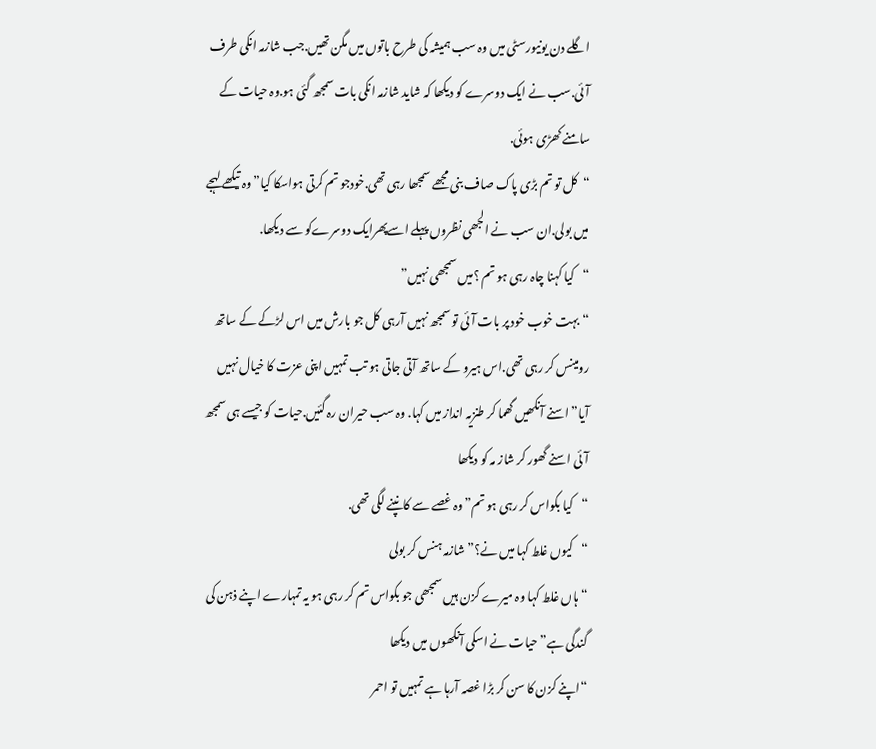اگلے دن یونیورسٹی میں وہ سب ہمیشہ کی طرح باتوں میں مگن تھیں.جب شازمہ انکی طرف آئی.سب نے ایک دوسرے کو دیکھا کہ شاید شازمہ انکی بات سمجھ گئی ہو.وہ حیات کے سامنے کھڑی ہوئی.
“کل تو تم بڑی پاک صاف بنی مجھے سمجھا رہی تھی.خودجو تم کرتی ہواسکا کیا”وہ تیکھے لہجے میں بولی.ان سب نے الجھی نظروں پہلے اسےپھرایک دوسرےکو سے دیکھا.
“کیا کہنا چاہ رہی ہو تم ؟میں سمجھی نہیں”
“بہت خوب خود پر بات آئی تو سمجھ نہیں آرہی کل جو بارش میں اس لڑکے کے ساتھ رومینس کر رہی تھی.اس ہیرو کے ساتھ آتی جاتی ہو تب تمہیں اپنی عزت کا خیال نہیں آیا”اسنے آنکھیں گھما کر طنزیہ انداز میں کہا. وہ سب حیران رہ گئیں.حیات کو جیسے ہی سمجھ آئی اسنے گھور کر شاز مہ کو دیکھا
“کیا بکواس کر رہی ہو تم”وہ غصے سے کانپنے لگی تھی.
“کیوں غلط کہا میں نے؟” شازمہ ہنس کر بولی
“ہاں غلط کہا وہ میرے کزن ہیں سمجھی جو بکواس تم کر رہی ہو یہ تمہارے اپنے ذہن کی گندگی ہے”حیات نے اسکی آنکھوں میں دیکھا
“اپنے کزن کا سن کر بڑا غصہ آرہا ہے تمہیں تو احمر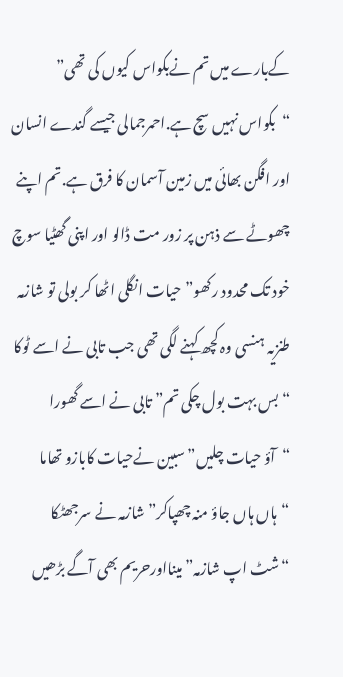کےبارے میں تم نےبکواس کیوں کی تھی”
“بکواس نہیں سچ ہے.احمرجمالی جیسے گندے انسان اور افگن بھائی میں زمین آسمان کا فرق ہے.تم اپنے چھوٹے سے ذہن پر زور مت ڈالو اور اپنی گھٹیا سوچ خود تک محدود رکھو”حیات انگلی اٹھا کر بولی تو شازمہ طنزیہ ہنسی وہ کچھ کہنے لگی تھی جب تابی نے اسے ٹوکا
“بس بہت بول چکی تم” تابی نے اسے گھورا
“آؤ حیات چلیں”سبین نےحیات کابازو تھاما
“ہاں ہاں جاؤ منہ چھپاکر”شازمہ نے سرجھٹکا
“شٹ اپ شازمہ” مینااورحریم بھی آگے بڑھیں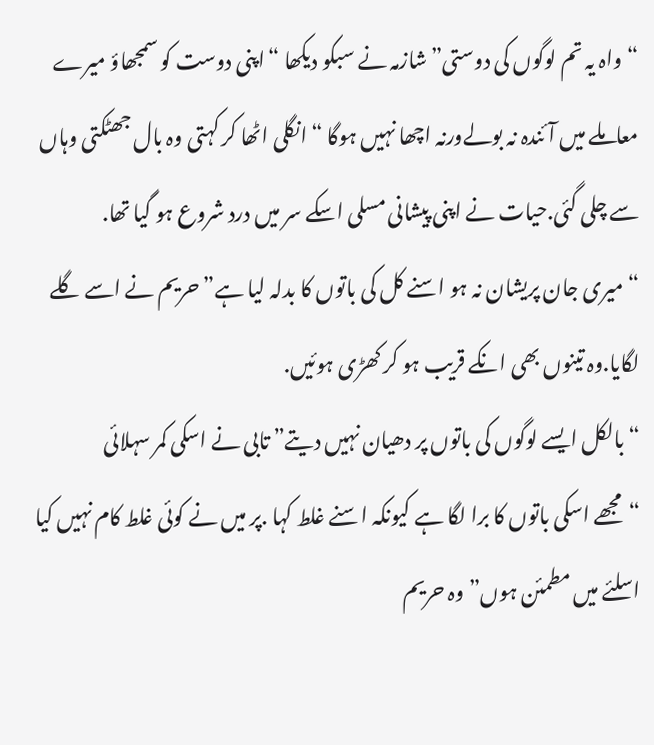“واہ یہ تم لوگوں کی دوستی” شازمہ نے سبکو دیکھا “اپنی دوست کو سمجھاؤ میرے معاملے میں آئندہ نہ بولےورنہ اچھا نہیں ہوگا “انگلی اٹھا کر کہتی وہ بال جھٹکتی وہاں سے چلی گئی.حیات نے اپنی پیشانی مسلی اسکے سر میں درد شروع ہو گیا تھا.
“میری جان پریشان نہ ہو اسنے کل کی باتوں کا بدلہ لیا ہے”حریم نے اسے گلے لگایا.وہ تینوں بھی انکے قریب ہو کر کھڑی ہوئیں.
“بالکل ایسے لوگوں کی باتوں پر دھیان نہیں دیتے” تابی نے اسکی کمر سہلائی
“مجھے اسکی باتوں کا برا لگا ہے کیونکہ اسنے غلط کہا .پر میں نے کوئی غلط کام نہیں کیا اسلئے میں مطمئن ہوں” وہ حریم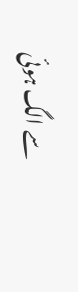سے الگ ہوئی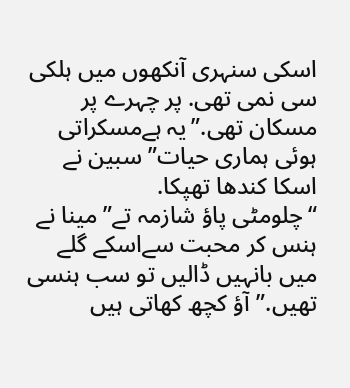اسکی سنہری آنکھوں میں ہلکی سی نمی تھی. پر چہرے پر مسکان تھی.”یہ ہےمسکراتی ہوئی ہماری حیات” سبین نے اسکا کندھا تھپکا.
“چلومٹی پاؤ شازمہ تے”مینا نے ہنس کر محبت سےاسکے گلے میں بانہیں ڈالیں تو سب ہنسی تھیں.”آؤ کچھ کھاتی ہیں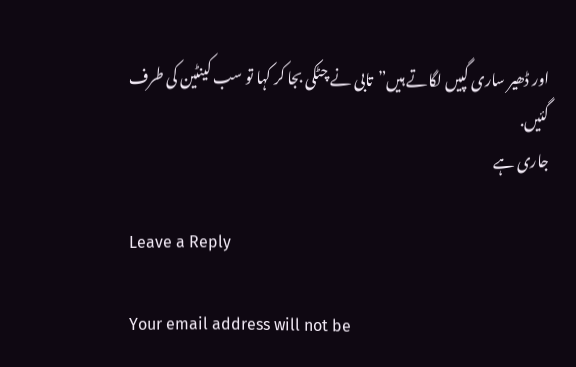اور ڈھیر ساری گپیں لگاتے ہیں”تابی نے چٹکی بجا کر کہا تو سب کینٹین کی طرف گئیں.
جاری ہے

Leave a Reply

Your email address will not be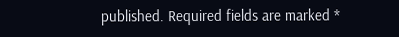published. Required fields are marked *